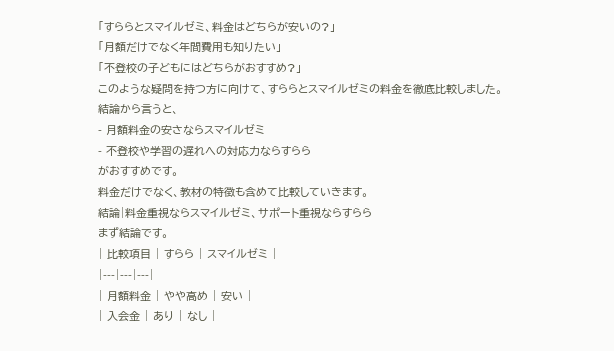「すららとスマイルゼミ、料金はどちらが安いの?」
「月額だけでなく年間費用も知りたい」
「不登校の子どもにはどちらがおすすめ?」
このような疑問を持つ方に向けて、すららとスマイルゼミの料金を徹底比較しました。
結論から言うと、
- 月額料金の安さならスマイルゼミ
- 不登校や学習の遅れへの対応力ならすらら
がおすすめです。
料金だけでなく、教材の特徴も含めて比較していきます。
結論|料金重視ならスマイルゼミ、サポート重視ならすらら
まず結論です。
| 比較項目 | すらら | スマイルゼミ |
|---|---|---|
| 月額料金 | やや高め | 安い |
| 入会金 | あり | なし |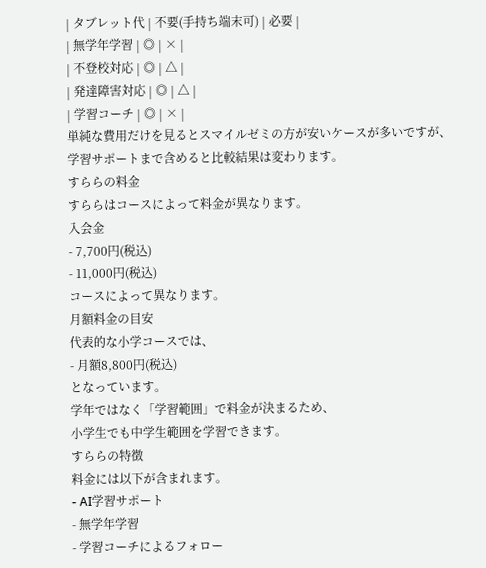| タブレット代 | 不要(手持ち端末可) | 必要 |
| 無学年学習 | ◎ | × |
| 不登校対応 | ◎ | △ |
| 発達障害対応 | ◎ | △ |
| 学習コーチ | ◎ | × |
単純な費用だけを見るとスマイルゼミの方が安いケースが多いですが、
学習サポートまで含めると比較結果は変わります。
すららの料金
すららはコースによって料金が異なります。
入会金
- 7,700円(税込)
- 11,000円(税込)
コースによって異なります。
月額料金の目安
代表的な小学コースでは、
- 月額8,800円(税込)
となっています。
学年ではなく「学習範囲」で料金が決まるため、
小学生でも中学生範囲を学習できます。
すららの特徴
料金には以下が含まれます。
- AI学習サポート
- 無学年学習
- 学習コーチによるフォロー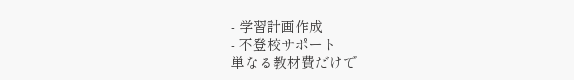- 学習計画作成
- 不登校サポート
単なる教材費だけで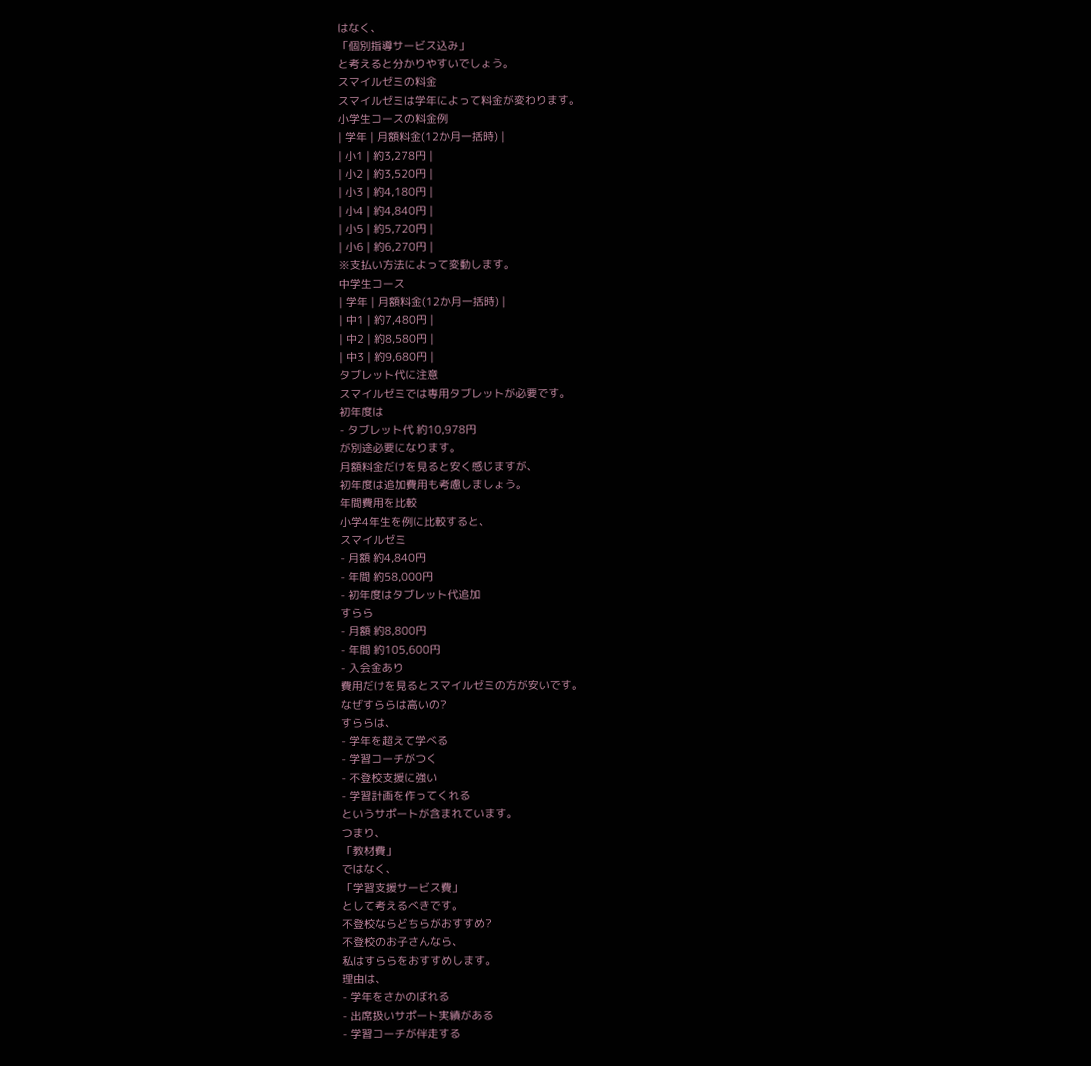はなく、
「個別指導サービス込み」
と考えると分かりやすいでしょう。
スマイルゼミの料金
スマイルゼミは学年によって料金が変わります。
小学生コースの料金例
| 学年 | 月額料金(12か月一括時) |
| 小1 | 約3,278円 |
| 小2 | 約3,520円 |
| 小3 | 約4,180円 |
| 小4 | 約4,840円 |
| 小5 | 約5,720円 |
| 小6 | 約6,270円 |
※支払い方法によって変動します。
中学生コース
| 学年 | 月額料金(12か月一括時) |
| 中1 | 約7,480円 |
| 中2 | 約8,580円 |
| 中3 | 約9,680円 |
タブレット代に注意
スマイルゼミでは専用タブレットが必要です。
初年度は
- タブレット代 約10,978円
が別途必要になります。
月額料金だけを見ると安く感じますが、
初年度は追加費用も考慮しましょう。
年間費用を比較
小学4年生を例に比較すると、
スマイルゼミ
- 月額 約4,840円
- 年間 約58,000円
- 初年度はタブレット代追加
すらら
- 月額 約8,800円
- 年間 約105,600円
- 入会金あり
費用だけを見るとスマイルゼミの方が安いです。
なぜすららは高いの?
すららは、
- 学年を超えて学べる
- 学習コーチがつく
- 不登校支援に強い
- 学習計画を作ってくれる
というサポートが含まれています。
つまり、
「教材費」
ではなく、
「学習支援サービス費」
として考えるべきです。
不登校ならどちらがおすすめ?
不登校のお子さんなら、
私はすららをおすすめします。
理由は、
- 学年をさかのぼれる
- 出席扱いサポート実績がある
- 学習コーチが伴走する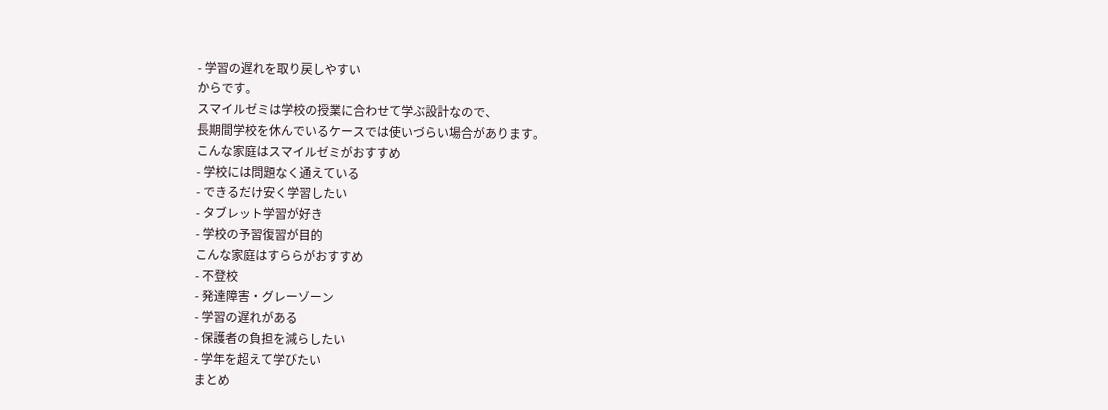- 学習の遅れを取り戻しやすい
からです。
スマイルゼミは学校の授業に合わせて学ぶ設計なので、
長期間学校を休んでいるケースでは使いづらい場合があります。
こんな家庭はスマイルゼミがおすすめ
- 学校には問題なく通えている
- できるだけ安く学習したい
- タブレット学習が好き
- 学校の予習復習が目的
こんな家庭はすららがおすすめ
- 不登校
- 発達障害・グレーゾーン
- 学習の遅れがある
- 保護者の負担を減らしたい
- 学年を超えて学びたい
まとめ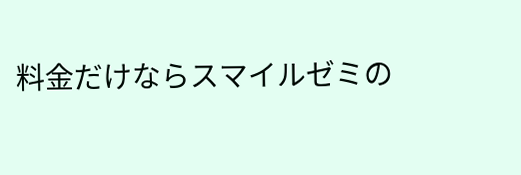料金だけならスマイルゼミの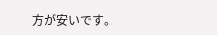方が安いです。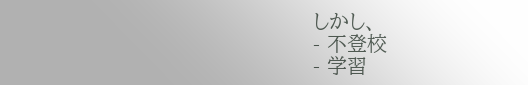しかし、
- 不登校
- 学習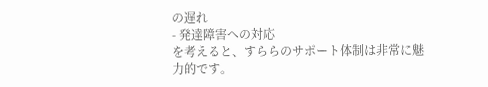の遅れ
- 発達障害への対応
を考えると、すららのサポート体制は非常に魅力的です。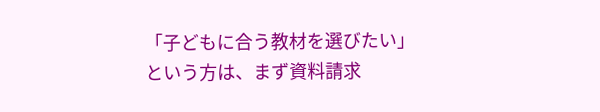「子どもに合う教材を選びたい」
という方は、まず資料請求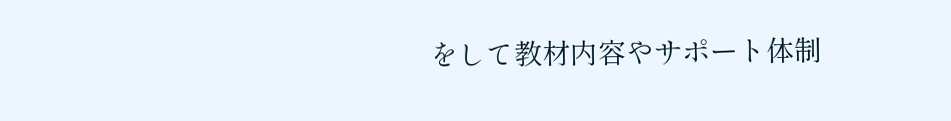をして教材内容やサポート体制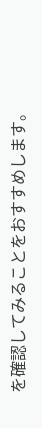を確認してみることをおすすめします。